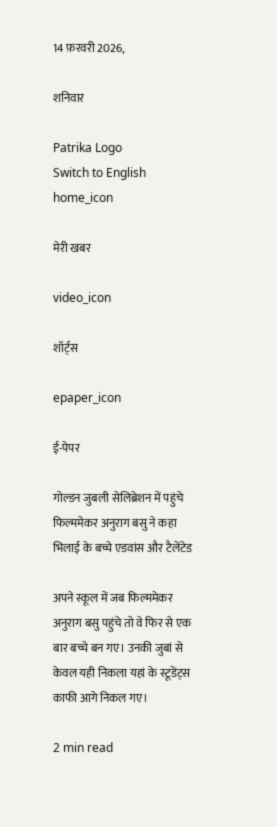14 फ़रवरी 2026,

शनिवार

Patrika Logo
Switch to English
home_icon

मेरी खबर

video_icon

शॉर्ट्स

epaper_icon

ई-पेपर

गोल्डन जुबली सेलिब्रेशन में पहुंचे फिल्ममेकर अनुराग बसु ने कहा भिलाई के बच्चे एडवांस और टैलेंटेड

अपने स्कूल में जब फिल्ममेकर अनुराग बसु पहुंचे तो वे फिर से एक बार बच्चे बन गए। उनकी जुबां से केवल यही निकला यहां के स्टूडेंट्स काफी आगे निकल गए।

2 min read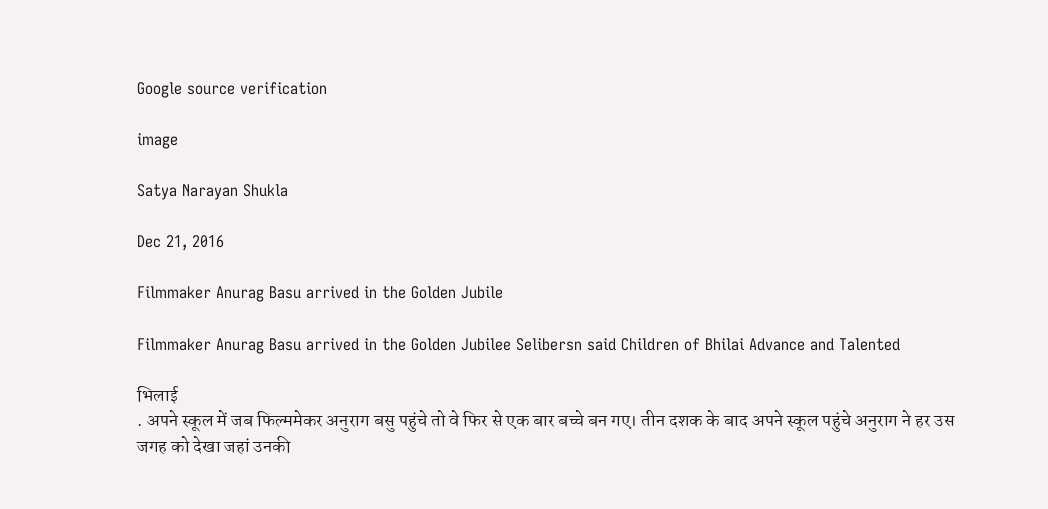Google source verification

image

Satya Narayan Shukla

Dec 21, 2016

Filmmaker Anurag Basu arrived in the Golden Jubile

Filmmaker Anurag Basu arrived in the Golden Jubilee Selibersn said Children of Bhilai Advance and Talented

भिलाई
. अपने स्कूल में जब फिल्ममेकर अनुराग बसु पहुंचे तो वे फिर से एक बार बच्चे बन गए। तीन दशक के बाद अपने स्कूल पहुंचे अनुराग ने हर उस जगह को देखा जहां उनकी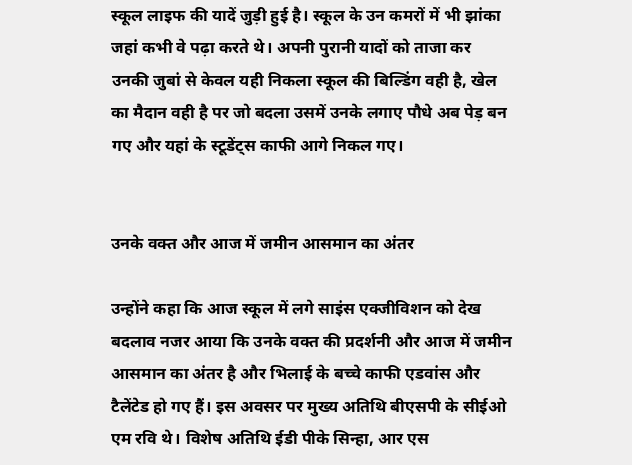स्कूल लाइफ की यादें जुड़ी हुई है। स्कूल के उन कमरों में भी झांका जहां कभी वे पढ़ा करते थे। अपनी पुरानी यादों को ताजा कर उनकी जुबां से केवल यही निकला स्कूल की बिल्डिंग वही है, खेल का मैदान वही है पर जो बदला उसमें उनके लगाए पौधे अब पेड़ बन गए और यहां के स्टूडेंट्स काफी आगे निकल गए।


उनके वक्त और आज में जमीन आसमान का अंतर

उन्होंने कहा कि आज स्कूल में लगे साइंस एक्जीविशन को देख बदलाव नजर आया कि उनके वक्त की प्रदर्शनी और आज में जमीन आसमान का अंतर है और भिलाई के बच्चे काफी एडवांस और टैलेंटेड हो गए हैं। इस अवसर पर मुख्य अतिथि बीएसपी के सीईओ एम रवि थे। विशेष अतिथि ईडी पीके सिन्हा, आर एस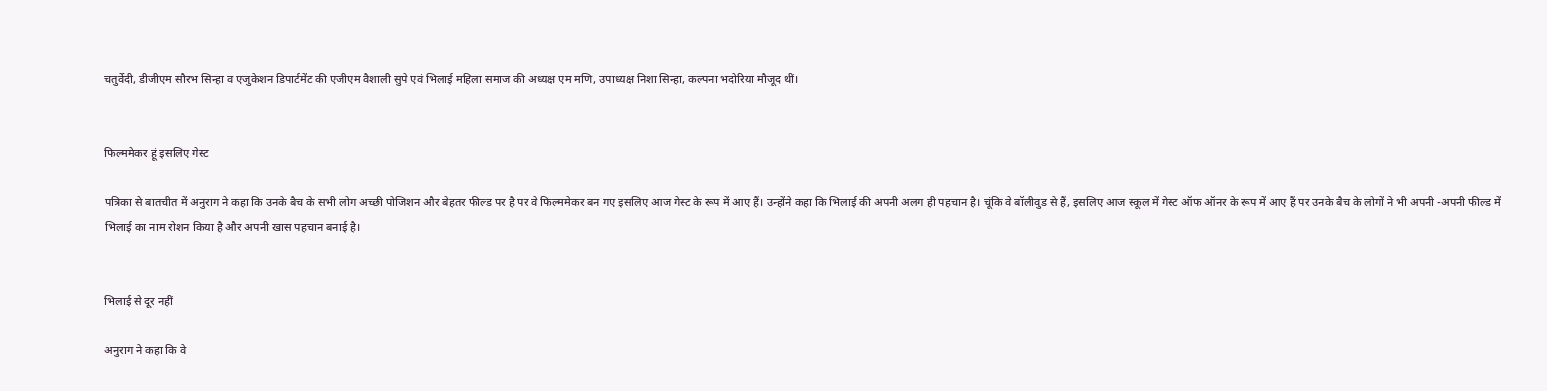चतुर्वेदी, डीजीएम सौरभ सिन्हा व एजुकेशन डिपार्टमेंट की एजीएम वैशाली सुपे एवं भिलाई महिला समाज की अध्यक्ष एम मणि, उपाध्यक्ष निशा सिन्हा, कल्पना भदोरिया मौजूद थीं।


फिल्ममेकर हूं इसलिए गेस्ट

पत्रिका से बातचीत में अनुराग ने कहा कि उनके बैच के सभी लोग अच्छी पोजिशन और बेहतर फील्ड पर है पर वे फिल्ममेकर बन गए इसलिए आज गेस्ट के रूप में आए हैं। उन्होंने कहा कि भिलाई की अपनी अलग ही पहचान है। चूंकि वे बॉलीवुड से हैं, इसलिए आज स्कूल में गेस्ट ऑफ ऑनर के रूप में आए हैं पर उनके बैच के लोगों ने भी अपनी -अपनी फील्ड में भिलाई का नाम रोशन किया है और अपनी खास पहचान बनाई है।


भिलाई से दूर नहीं

अनुराग ने कहा कि वे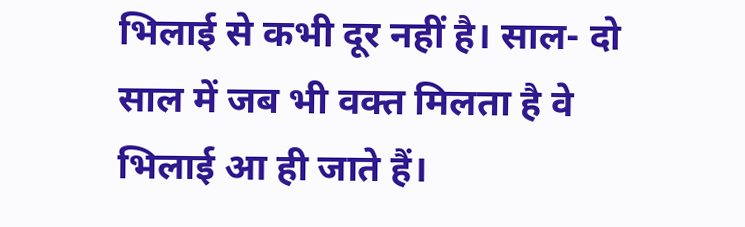भिलाई से कभी दूर नहीं है। साल- दो साल में जब भी वक्त मिलता है वे भिलाई आ ही जाते हैं।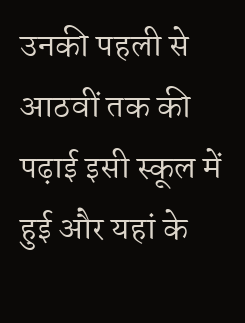उनकी पहली से आठवीं तक की पढ़ाई इसी स्कूल में हुई और यहां के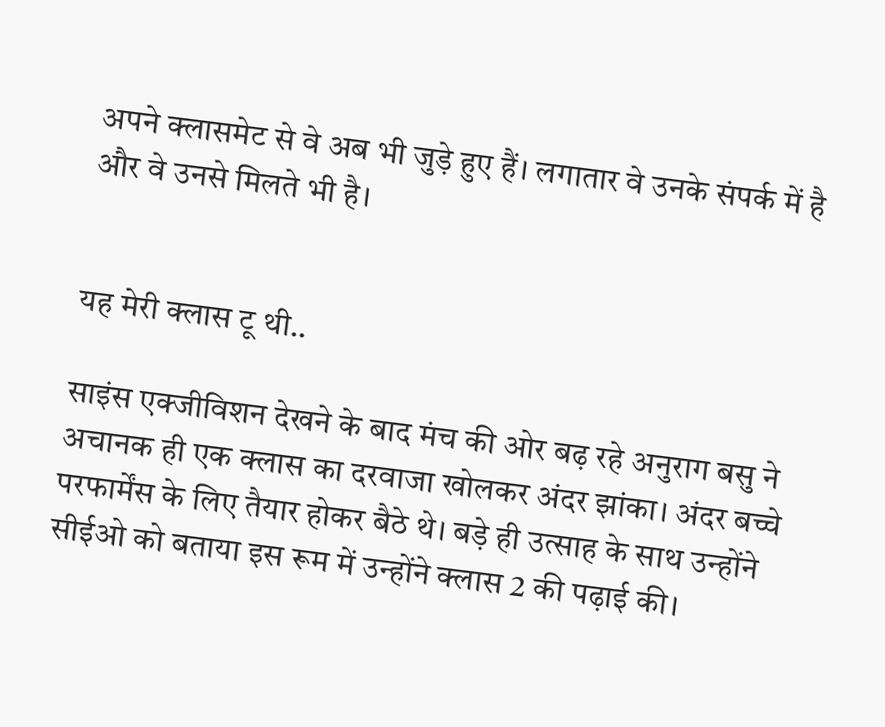अपने क्लासमेट से वे अब भी जुड़े हुए हैं। लगातार वे उनके संपर्क में है और वे उनसे मिलते भी है।


यह मेरी क्लास टू थी..

साइंस एक्जीविशन देखने के बाद मंच की ओर बढ़ रहे अनुराग बसु ने अचानक ही एक क्लास का दरवाजा खोलकर अंदर झांका। अंदर बच्चे परफार्मेंस के लिए तैयार होकर बैठे थे। बड़े ही उत्साह के साथ उन्होंने सीईओ को बताया इस रूम में उन्होंने क्लास 2 की पढ़ाई की।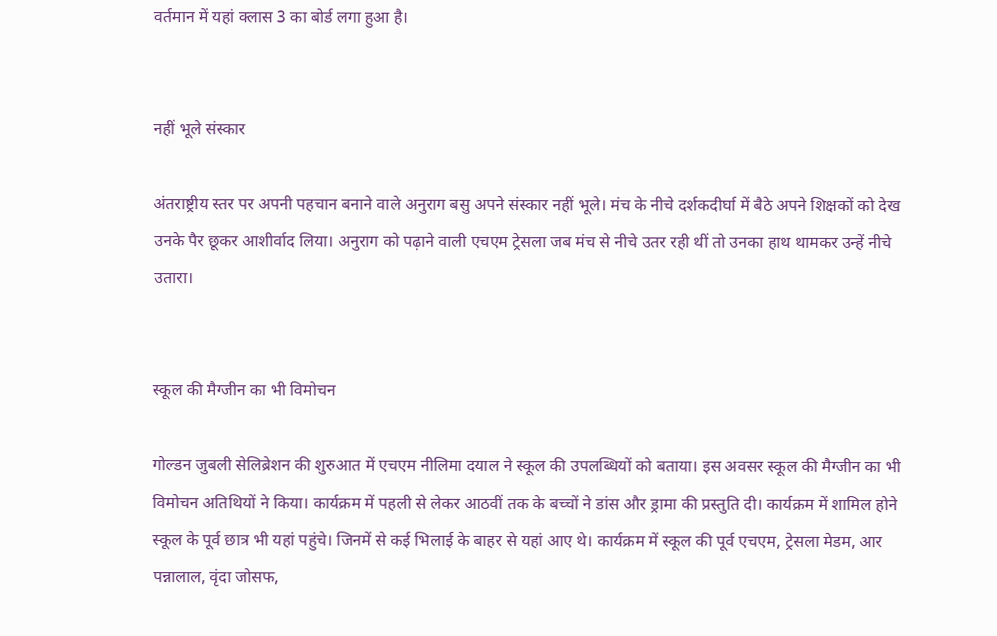वर्तमान में यहां क्लास 3 का बोर्ड लगा हुआ है।


नहीं भूले संस्कार

अंतराष्ट्रीय स्तर पर अपनी पहचान बनाने वाले अनुराग बसु अपने संस्कार नहीं भूले। मंच के नीचे दर्शकदीर्घा में बैठे अपने शिक्षकों को देख उनके पैर छूकर आशीर्वाद लिया। अनुराग को पढ़ाने वाली एचएम ट्रेसला जब मंच से नीचे उतर रही थीं तो उनका हाथ थामकर उन्हें नीचे उतारा।


स्कूल की मैग्जीन का भी विमोचन

गोल्डन जुबली सेलिब्रेशन की शुरुआत में एचएम नीलिमा दयाल ने स्कूल की उपलब्धियों को बताया। इस अवसर स्कूल की मैग्जीन का भी विमोचन अतिथियों ने किया। कार्यक्रम में पहली से लेकर आठवीं तक के बच्चों ने डांस और ड्रामा की प्रस्तुति दी। कार्यक्रम में शामिल होने स्कूल के पूर्व छात्र भी यहां पहुंचे। जिनमें से कई भिलाई के बाहर से यहां आए थे। कार्यक्रम में स्कूल की पूर्व एचएम, ट्रेसला मेडम, आर पन्नालाल, वृंदा जोसफ,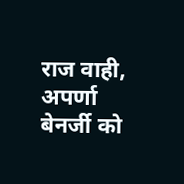राज वाही, अपर्णा बेनर्जी को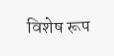विशेष रूप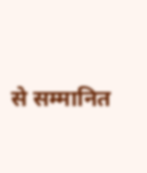से सम्मानित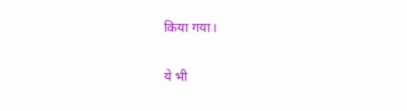किया गया।

ये भी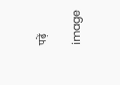पढ़ें

image